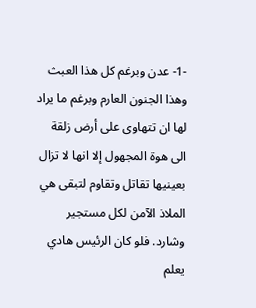-1- عدن وبرغم كل هذا العبث وهذا الجنون العارم وبرغم ما يراد لها ان تتهاوى على أرض زلقة الى هوة المجهول إلا انها لا تزال بعينيها تقاتل وتقاوم لتبقى هي الملاذ الآمن لكل مستجير وشارد. فلو كان الرئيس هادي يعلم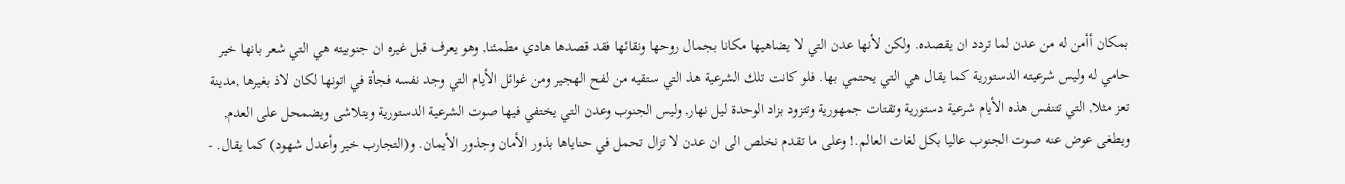بمكان أأمن له من عدن لما تردد ان يقصده. ولكن لأنها عدن التي لا يضاهيها مكانا بجمال روحها ونقائها فقد قصدها هادي مطمئنا, وهو يعرف قبل غيره ان جنوبيته هي التي شعر بانها خير حامي له وليس شرعيته الدستورية كما يقال هي التي يحتمي بها. فلو كانت تلك الشرعية هذ التي ستقيه من لفح الهجير ومن غوائل الأيام التي وجد نفسه فجأة في اتونها لكان لاذ بغيرها ,مدينة تعز مثلا, التي تتنفس هذه الأيام شرعية دستورية وتقتات جمهورية وتتزود بزاد الوحدة ليل نهار, وليس الجنوب وعدن التي يختفي فيها صوت الشرعية الدستورية ويتلاشى ويضمحل على العدم, ويطغى عوض عنه صوت الجنوب عاليا بكل لغات العالم.! وعلى ما تقدم نخلص الى ان عدن لا تزال تحمل في حناياها بذور الأمان وجذور الأيمان. و(التجارب خير وأعدل شهود) كما يقال. -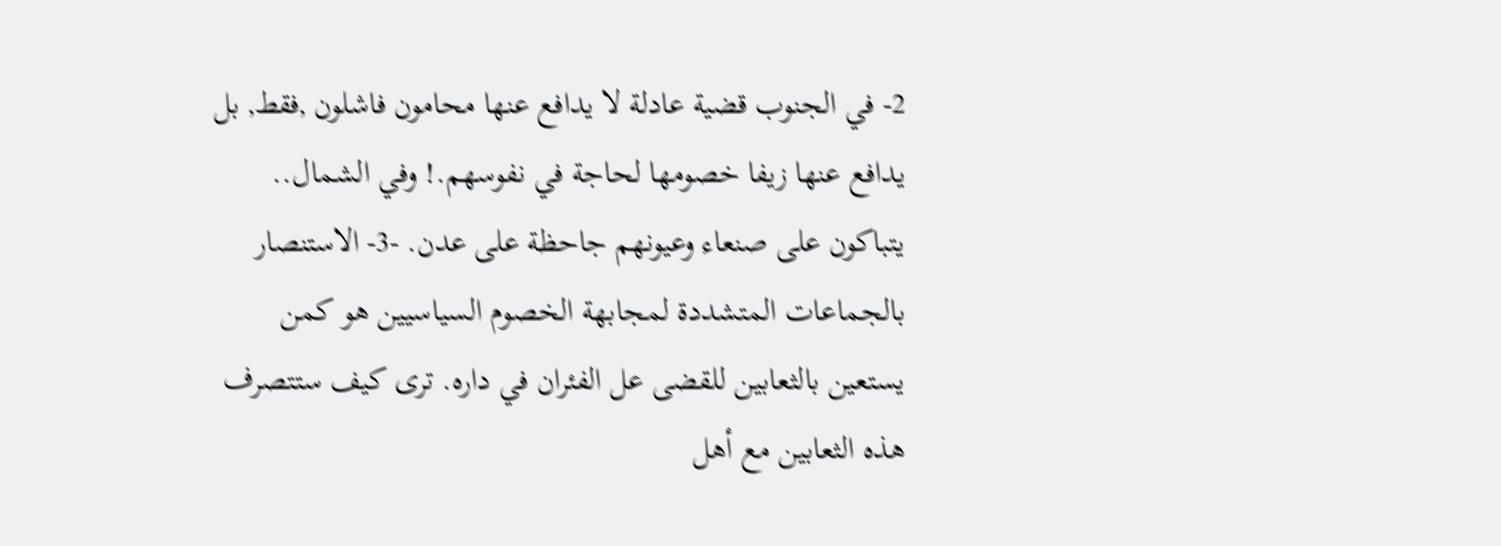2- في الجنوب قضية عادلة لا يدافع عنها محامون فاشلون ,فقط, بل يدافع عنها زيفا خصومها لحاجة في نفوسهم.! وفي الشمال.. يتباكون على صنعاء وعيونهم جاحظة على عدن. -3- الاستنصار بالجماعات المتشددة لمجابهة الخصوم السياسيين هو كمن يستعين بالثعابين للقضى عل الفئران في داره. ترى كيف ستتصرف هذه الثعابين مع أهل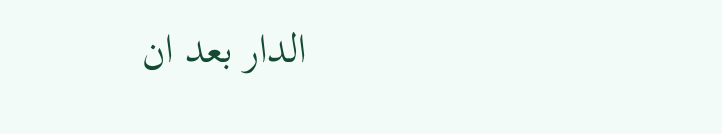الدار بعد ان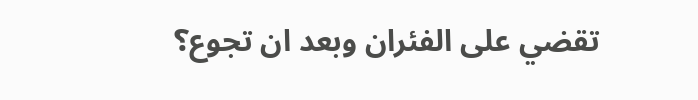تقضي على الفئران وبعد ان تجوع؟